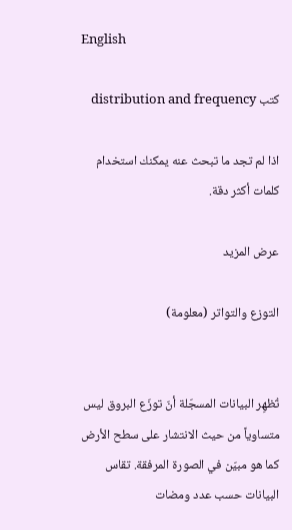English

كتب distribution and frequency

اذا لم تجد ما تبحث عنه يمكنك استخدام كلمات أكثر دقة.

عرض المزيد

التوزع والتواتر (معلومة)


تُظهِر البيانات المسجّلة أنّ توزّع البروق ليس متساوياً من حيث الانتشار على سطح الأرض كما هو مبيّن في الصورة المرفقة. تقاس البيانات حسب عدد ومضات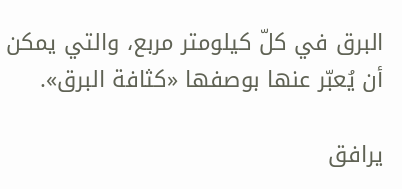البرق في كلّ كيلومتر مربع، والتي يمكن أن يُعبّر عنها بوصفها «كثافة البرق».

يرافق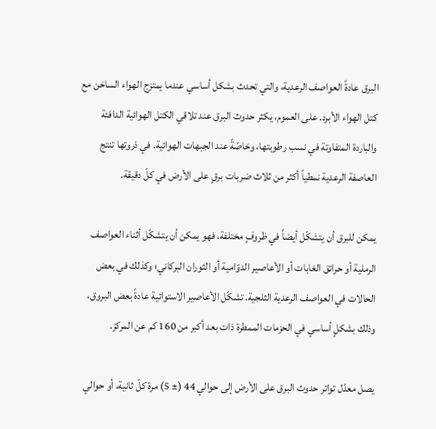البرق عادةً العواصف الرعدية، والتي تحدث بشكل أساسي عندما يمتزج الهواء الساخن مع كتل الهواء الأبرد. على العموم، يكثر حدوث البرق عند تلاقي الكتل الهوائية الدافئة والباردة المتفاوتة في نسب رطوبتها، وخاصّةً عند الجبهات الهوائية. في ذروتها تنتج العاصفة الرعدية نمطياً أكثر من ثلاث ضربات برقٍ على الأرض في كلّ دقيقة.

يمكن للبرق أن يتشكّل أيضاً في ظروفٍ مختلفة، فهو يمكن أن يتشكّل أثناء العواصف الرملية أو حرائق الغابات أو الأعاصير الدوّامية أو الثوران البركاني؛ وكذلك في بعض الحالات في العواصف الرعدية الثلجية. تشكّل الأعاصير الاستوائية عادةً بعض البروق، وذلك بشكلٍ أساسي في الحزمات الممطرة ذات بعد أكبر من 160 كم عن المركز.

يصل معدّل تواتر حدوث البرق على الأرض إلى حوالي 44 (± 5) مرة كلّ ثانية، أو حوالي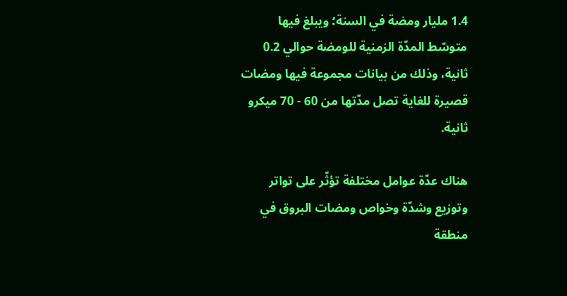1.4 مليار ومضة في السنة؛ ويبلغ فيها متوسّط المدّة الزمنية للومضة حوالي 0.2 ثانية، وذلك من بيانات مجموعة فيها ومضات قصيرة للغاية تصل مدّتها من 60 - 70 ميكرو ثانية.

هناك عدّة عوامل مختلفة تؤثّر على تواتر وتوزيع وشدّة وخواص ومضات البروق في منطقة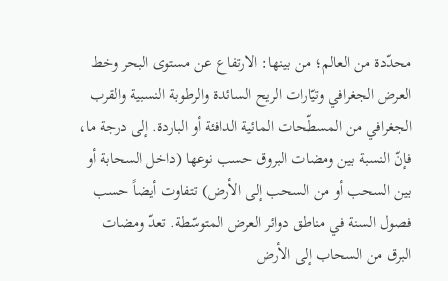محدّدة من العالم؛ من بينها: الارتفاع عن مستوى البحر وخط العرض الجغرافي وتيّارات الريح السائدة والرطوبة النسبية والقرب الجغرافي من المسطّحات المائية الدافئة أو الباردة. إلى درجة ما، فإنّ النسبة بين ومضات البروق حسب نوعها (داخل السحابة أو بين السحب أو من السحب إلى الأرض) تتفاوت أيضاً حسب فصول السنة في مناطق دوائر العرض المتوسّطة. تعدّ ومضات البرق من السحاب إلى الأرض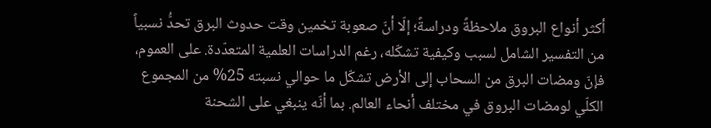أكثر أنواع البروق ملاحظةً ودراسةً؛ إلّا أنّ صعوبة تخمين وقت حدوث البرق تحدُّ نسبياً من التفسير الشامل لسبب وكيفية تشكّله، رغم الدراسات العلمية المتعدّدة. على العموم، فإنّ ومضات البرق من السحاب إلى الأرض تشكّل ما حوالي نسبته 25% من المجموع الكلّي لومضات البروق في مختلف أنحاء العالم. بما أنّه ينبغي على الشحنة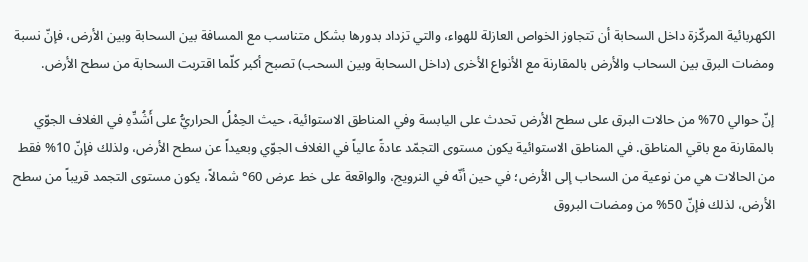الكهربائية المركّزة داخل السحابة أن تتجاوز الخواص العازلة للهواء، والتي تزداد بدورها بشكل متناسب مع المسافة بين السحابة وبين الأرض، فإنّ نسبة ومضات البرق بين السحاب والأرض بالمقارنة مع الأنواع الأخرى (داخل السحابة وبين السحب) تصبح أكبر كلّما اقتربت السحابة من سطح الأرض.

إنّ حوالي 70% من حالات البرق على سطح الأرض تحدث على اليابسة وفي المناطق الاستوائية، حيث الحِمْلُ الحراريُّ على أَشُدِّهِ في الغلاف الجوّي بالمقارنة مع باقي المناطق. في المناطق الاستوائية يكون مستوى التجمّد عادةً عالياً في الغلاف الجوّي وبعيداً عن سطح الأرض، ولذلك فإنّ 10% فقط من الحالات هي من نوعية من السحاب إلى الأرض؛ في حين أنّه في النرويج، والواقعة على خط عرض 60° شمالاً، يكون مستوى التجمد قريباً من سطح الأرض، لذلك فإنّ 50% من ومضات البروق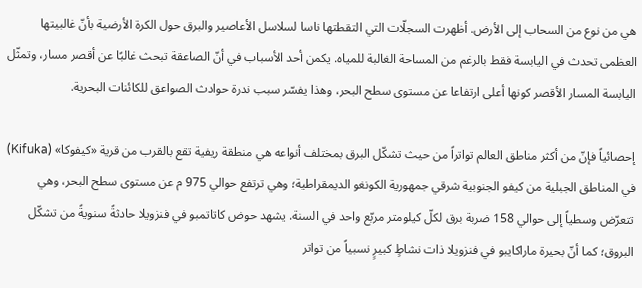هي من نوع من السحاب إلى الأرض. أظهرت السجلّات التي التقطتها ناسا لسلاسل الأعاصير والبرق حول الكرة الأرضية بأنّ غالبيتها العظمى تحدث في اليابسة فقط بالرغم من المساحة الغالبة للمياه. يكمن أحد الأسباب في أنّ الصاعقة تبحث غالبًا عن أقصر مسار، وتمثّل اليابسة المسار الأقصر كونها أعلى ارتفاعا عن مستوى سطح البحر، وهذا يفسّر سبب ندرة حوادث الصواعق للكائنات البحرية.

إحصائياً فإنّ من أكثر مناطق العالم تواتراً من حيث تشكّل البرق بمختلف أنواعه هي منطقة ريفية تقع بالقرب من قرية «كيفوكا» (Kifuka) في المناطق الجبلية من كيفو الجنوبية شرقي جمهورية الكونغو الديمقراطية؛ وهي ترتفع حوالي 975 م عن مستوى سطح البحر، وهي تتعرّض وسطياً إلى حوالي 158 ضربة برق لكلّ كيلومتر مربّع واحد في السنة. يشهد حوض كاتاتمبو في فنزويلا حادثةً سنويةً من تشكّل البروق؛ كما أنّ بحيرة ماراكايبو في فنزويلا ذات نشاطٍ كبيرٍ نسبياً من تواتر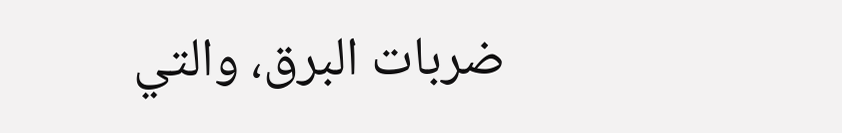ضربات البرق، والتي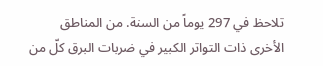تلاحظ في 297 يوماً من السنة. من المناطق الأخرى ذات التواتر الكبير في ضربات البرق كلّ من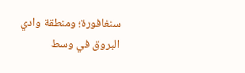سنغافورة؛ ومنطقة وادي البروق في وسط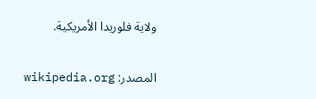ولاية فلوريدا الأمريكية.

المصدر: wikipedia.org